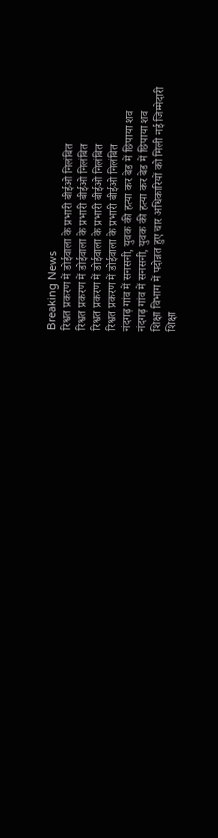Breaking News
रिश्वत प्रकरण में डोईवाला के प्रभारी बीईओ निलंबित
रिश्वत प्रकरण में डोईवाला के प्रभारी बीईओ निलंबित
रिश्वत प्रकरण में डोईवाला के प्रभारी बीईओ निलंबित
रिश्वत प्रकरण में डोईवाला के प्रभारी बीईओ निलंबित
नंदगढ़ गांव में सनसनी, युवक की हत्या कर बेड में छिपाया शव
नंदगढ़ गांव में सनसनी, युवक की हत्या कर बेड में छिपाया शव
शिक्षा विभाग में पदोन्नत हुए चार अधिकारियों को मिली नई जिम्मेदारी
शिक्षा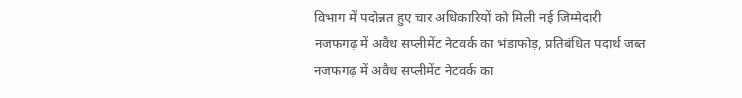विभाग में पदोन्नत हुए चार अधिकारियों को मिली नई जिम्मेदारी
नजफगढ़ में अवैध सप्लीमेंट नेटवर्क का भंडाफोड़, प्रतिबंधित पदार्थ जब्त
नजफगढ़ में अवैध सप्लीमेंट नेटवर्क का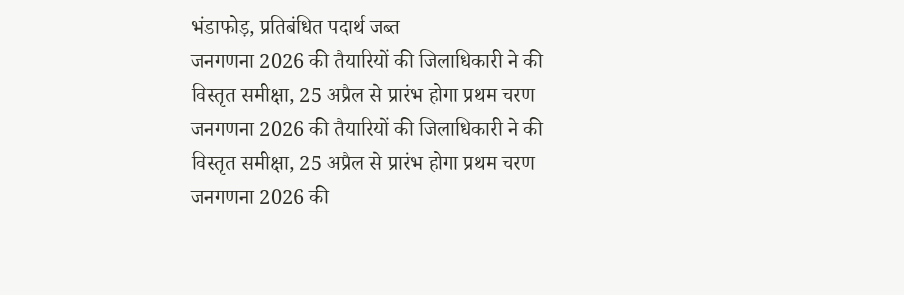भंडाफोड़, प्रतिबंधित पदार्थ जब्त
जनगणना 2026 की तैयारियों की जिलाधिकारी ने की विस्तृत समीक्षा, 25 अप्रैल से प्रारंभ होगा प्रथम चरण
जनगणना 2026 की तैयारियों की जिलाधिकारी ने की विस्तृत समीक्षा, 25 अप्रैल से प्रारंभ होगा प्रथम चरण
जनगणना 2026 की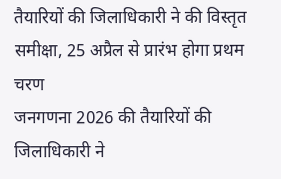तैयारियों की जिलाधिकारी ने की विस्तृत समीक्षा, 25 अप्रैल से प्रारंभ होगा प्रथम चरण
जनगणना 2026 की तैयारियों की जिलाधिकारी ने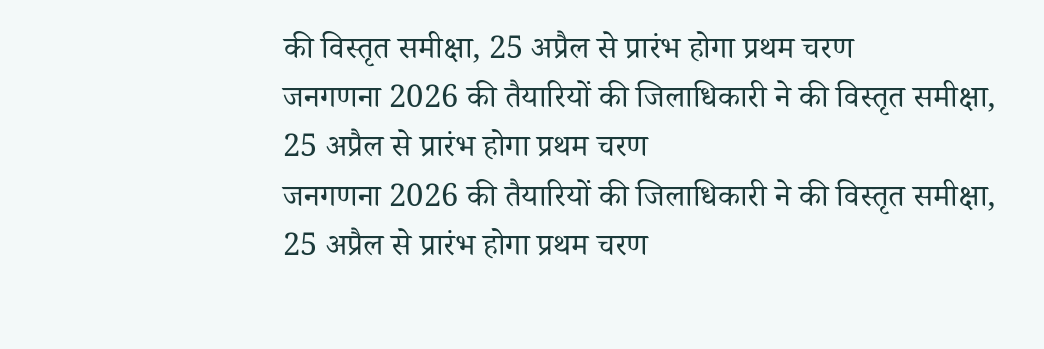की विस्तृत समीक्षा, 25 अप्रैल से प्रारंभ होगा प्रथम चरण
जनगणना 2026 की तैयारियों की जिलाधिकारी ने की विस्तृत समीक्षा, 25 अप्रैल से प्रारंभ होगा प्रथम चरण
जनगणना 2026 की तैयारियों की जिलाधिकारी ने की विस्तृत समीक्षा, 25 अप्रैल से प्रारंभ होगा प्रथम चरण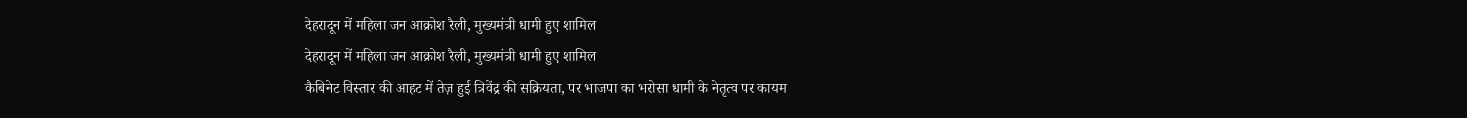देहरादून में महिला जन आक्रोश रैली, मुख्यमंत्री धामी हुए शामिल
देहरादून में महिला जन आक्रोश रैली, मुख्यमंत्री धामी हुए शामिल
कैबिनेट विस्तार की आहट में तेज़ हुई त्रिवेंद्र की सक्रियता, पर भाजपा का भरोसा धामी के नेतृत्व पर कायम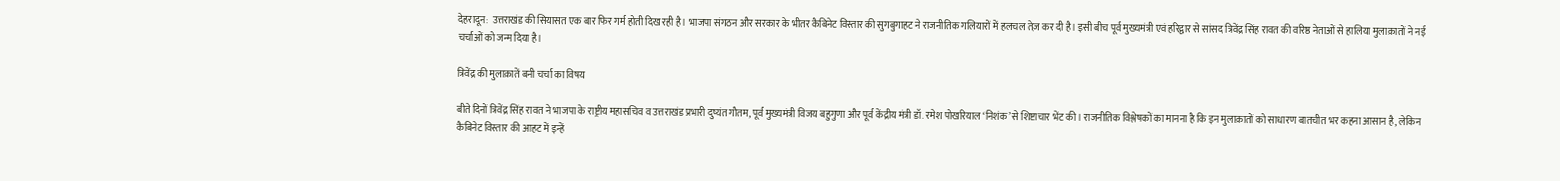देहरादून:  उत्तराखंड की सियासत एक बार फिर गर्म होती दिख रही है। भाजपा संगठन और सरकार के भीतर कैबिनेट विस्तार की सुगबुगाहट ने राजनीतिक गलियारों में हलचल तेज़ कर दी है। इसी बीच पूर्व मुख्यमंत्री एवं हरिद्वार से सांसद त्रिवेंद्र सिंह रावत की वरिष्ठ नेताओं से हालिया मुलाक़ातों ने नई चर्चाओं को जन्म दिया है।

त्रिवेंद्र की मुलाक़ातें बनी चर्चा का विषय

बीते दिनों त्रिवेंद्र सिंह रावत ने भाजपा के राष्ट्रीय महासचिव व उत्तराखंड प्रभारी दुष्यंत गौतम, पूर्व मुख्यमंत्री विजय बहुगुणा और पूर्व केंद्रीय मंत्री डॉ. रमेश पोखरियाल ‘निशंक’ से शिष्टाचार भेंट की। राजनीतिक विश्लेषकों का मानना है कि इन मुलाक़ातों को साधारण बातचीत भर कहना आसान है, लेकिन कैबिनेट विस्तार की आहट में इन्हें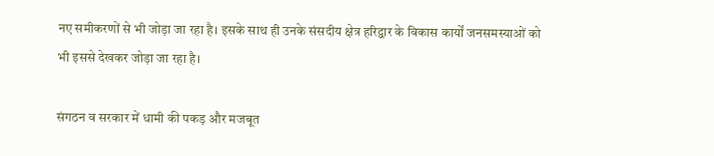नए समीकरणों से भी जोड़ा जा रहा है। इसके साथ ही उनके संसदीय क्षेत्र हरिद्वार के विकास कार्यों जनसमस्याओं को भी इससे देखकर जोड़ा जा रहा है।

संगठन व सरकार में धामी की पकड़ और मजबूत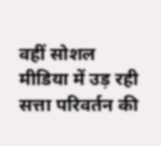वहीं सोशल मीडिया में उड़ रही सत्ता परिवर्तन की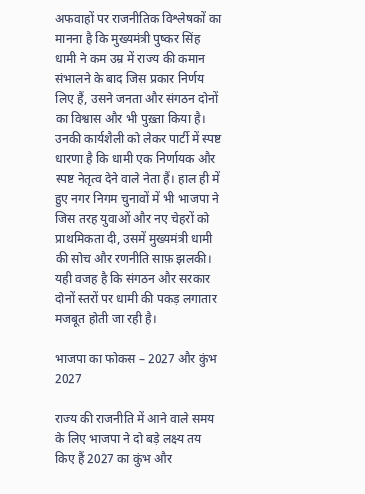अफवाहों पर राजनीतिक विश्लेषकों का मानना है कि मुख्यमंत्री पुष्कर सिंह धामी ने कम उम्र में राज्य की कमान संभालने के बाद जिस प्रकार निर्णय लिए हैं, उसने जनता और संगठन दोनों का विश्वास और भी पुख़्ता किया है। उनकी कार्यशैली को लेकर पार्टी में स्पष्ट धारणा है कि धामी एक निर्णायक और स्पष्ट नेतृत्व देने वाले नेता हैं। हाल ही में हुए नगर निगम चुनावों में भी भाजपा ने जिस तरह युवाओं और नए चेहरों को प्राथमिकता दी, उसमें मुख्यमंत्री धामी की सोच और रणनीति साफ़ झलकी। यही वजह है कि संगठन और सरकार दोनों स्तरों पर धामी की पकड़ लगातार मजबूत होती जा रही है।

भाजपा का फोकस – 2027 और कुंभ 2027

राज्य की राजनीति में आने वाले समय के लिए भाजपा ने दो बड़े लक्ष्य तय किए हैं 2027 का कुंभ और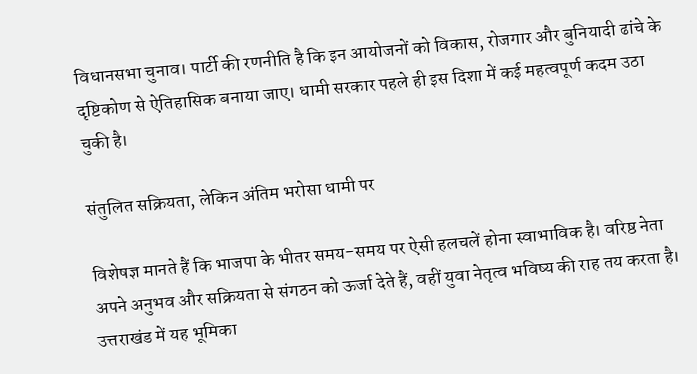विधानसभा चुनाव। पार्टी की रणनीति है कि इन आयोजनों को विकास, रोजगार और बुनियादी ढांचे के दृष्टिकोण से ऐतिहासिक बनाया जाए। धामी सरकार पहले ही इस दिशा में कई महत्वपूर्ण कदम उठा चुकी है।

संतुलित सक्रियता, लेकिन अंतिम भरोसा धामी पर

विशेषज्ञ मानते हैं कि भाजपा के भीतर समय-समय पर ऐसी हलचलें होना स्वाभाविक है। वरिष्ठ नेता अपने अनुभव और सक्रियता से संगठन को ऊर्जा देते हैं, वहीं युवा नेतृत्व भविष्य की राह तय करता है। उत्तराखंड में यह भूमिका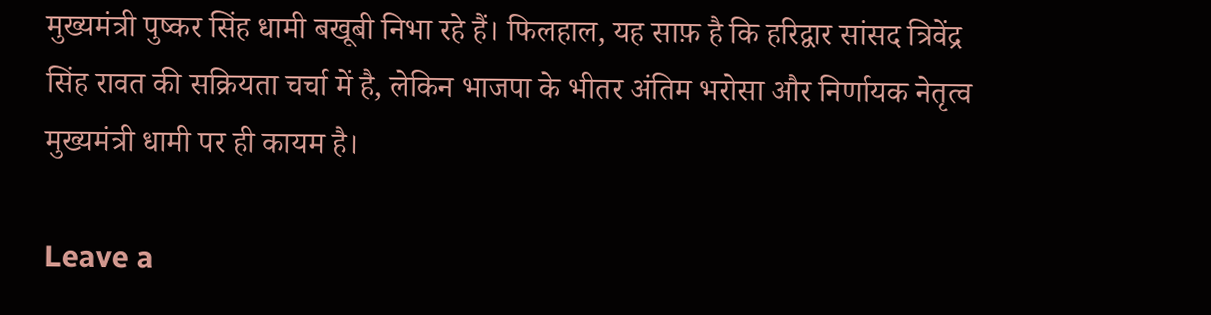मुख्यमंत्री पुष्कर सिंह धामी बखूबी निभा रहे हैं। फिलहाल, यह साफ़ है कि हरिद्वार सांसद त्रिवेंद्र सिंह रावत की सक्रियता चर्चा में है, लेकिन भाजपा के भीतर अंतिम भरोसा और निर्णायक नेतृत्व मुख्यमंत्री धामी पर ही कायम है।

Leave a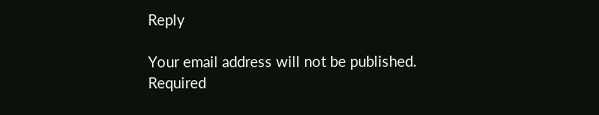Reply

Your email address will not be published. Required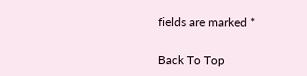fields are marked *

Back To Top